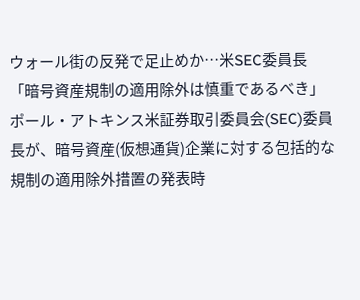ウォール街の反発で足止めか…米SEC委員長「暗号資産規制の適用除外は慎重であるべき」
ポール・アトキンス米証券取引委員会(SEC)委員長が、暗号資産(仮想通貨)企業に対する包括的な規制の適用除外措置の発表時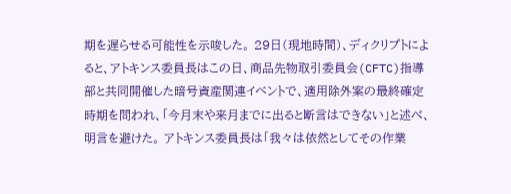期を遅らせる可能性を示唆した。 29日(現地時間)、ディクリプトによると、アトキンス委員長はこの日、商品先物取引委員会(CFTC)指導部と共同開催した暗号資産関連イベントで、適用除外案の最終確定時期を問われ、「今月末や来月までに出ると断言はできない」と述べ、明言を避けた。 アトキンス委員長は「我々は依然としてその作業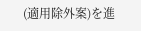(適用除外案)を進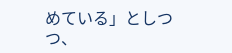めている」としつつ、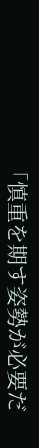「慎重を期す姿勢が必要だ